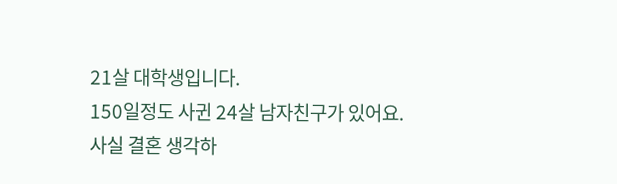21살 대학생입니다.
150일정도 사귄 24살 남자친구가 있어요.
사실 결혼 생각하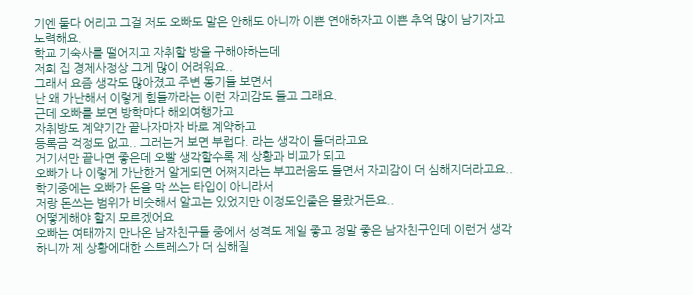기엔 둘다 어리고 그걸 저도 오빠도 말은 안해도 아니까 이쁜 연애하자고 이쁜 추억 많이 남기자고 노력해요.
학교 기숙사를 떨어지고 자취할 방을 구해야하는데
저희 집 경제사정상 그게 많이 어려워요..
그래서 요즘 생각도 많아졌고 주변 동기들 보면서
난 왜 가난해서 이렇게 힘들까라는 이런 자괴감도 들고 그래요.
근데 오빠를 보면 방학마다 해외여행가고
자취방도 계약기간 끝나자마자 바로 계약하고
등록금 걱정도 없고.. 그러는거 보면 부럽다. 라는 생각이 들더라고요
거기서만 끝나면 좋은데 오빨 생각할수록 제 상황과 비교가 되고
오빠가 나 이렇게 가난한거 알게되면 어쩌지라는 부끄러움도 들면서 자괴감이 더 심해지더라고요..
학기중에는 오빠가 돈을 막 쓰는 타입이 아니라서
저랑 돈쓰는 범위가 비슷해서 알고는 있었지만 이정도인줄은 몰랐거든요..
어떻게해야 할지 모르겠어요
오빠는 여태까지 만나온 남자친구들 중에서 성격도 제일 좋고 정말 좋은 남자친구인데 이런거 생각하니까 제 상황에대한 스트레스가 더 심해질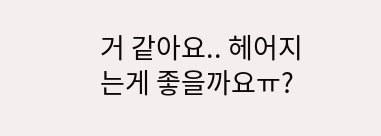거 같아요.. 헤어지는게 좋을까요ㅠ?